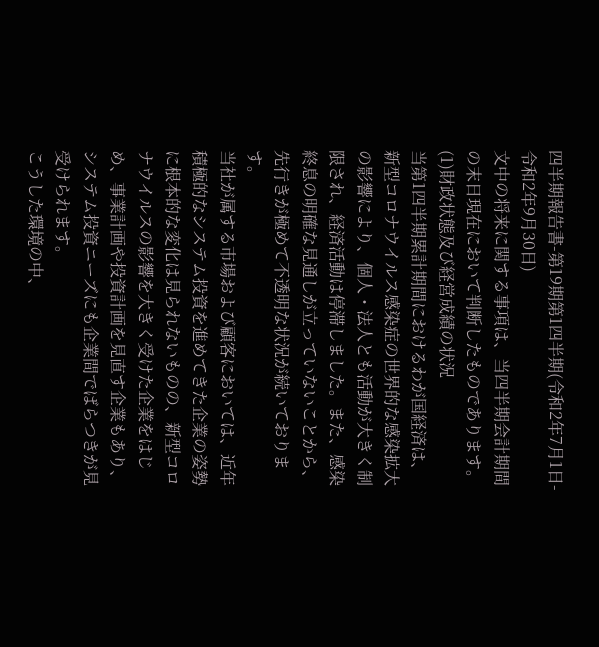四半期報告書-第19期第1四半期(令和2年7月1日-令和2年9月30日)
文中の将来に関する事項は、当四半期会計期間の末日現在において判断したものであります。
(1)財政状態及び経営成績の状況
当第1四半期累計期間におけるわが国経済は、新型コロナウイルス感染症の世界的な感染拡大の影響により、個人・法人とも活動が大きく制限され、経済活動は停滞しました。また、感染終息の明確な見通しが立っていないことから、先行きが極めて不透明な状況が続いております。
当社が属する市場および顧客においては、近年積極的なシステム投資を進めてきた企業の姿勢に根本的な変化は見られないものの、新型コロナウイルスの影響を大きく受けた企業をはじめ、事業計画や投資計画を見直す企業もあり、システム投資ニーズにも企業間でばらつきが見受けられます。
こうした環境の中、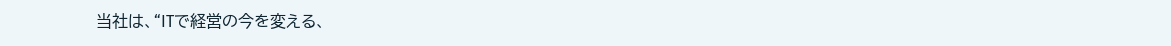当社は、“ITで経営の今を変える、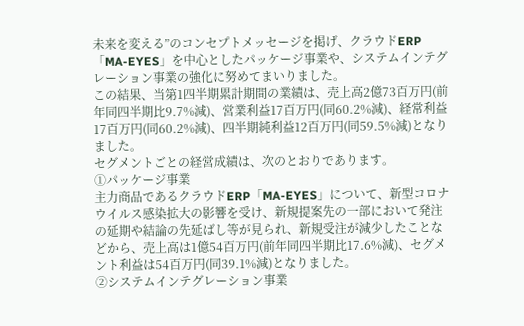未来を変える”のコンセプトメッセージを掲げ、クラウドERP「MA-EYES」を中心としたパッケージ事業や、システムインテグレーション事業の強化に努めてまいりました。
この結果、当第1四半期累計期間の業績は、売上高2億73百万円(前年同四半期比9.7%減)、営業利益17百万円(同60.2%減)、経常利益17百万円(同60.2%減)、四半期純利益12百万円(同59.5%減)となりました。
セグメントごとの経営成績は、次のとおりであります。
①パッケージ事業
主力商品であるクラウドERP「MA-EYES」について、新型コロナウイルス感染拡大の影響を受け、新規提案先の一部において発注の延期や結論の先延ばし等が見られ、新規受注が減少したことなどから、売上高は1億54百万円(前年同四半期比17.6%減)、セグメント利益は54百万円(同39.1%減)となりました。
②システムインテグレーション事業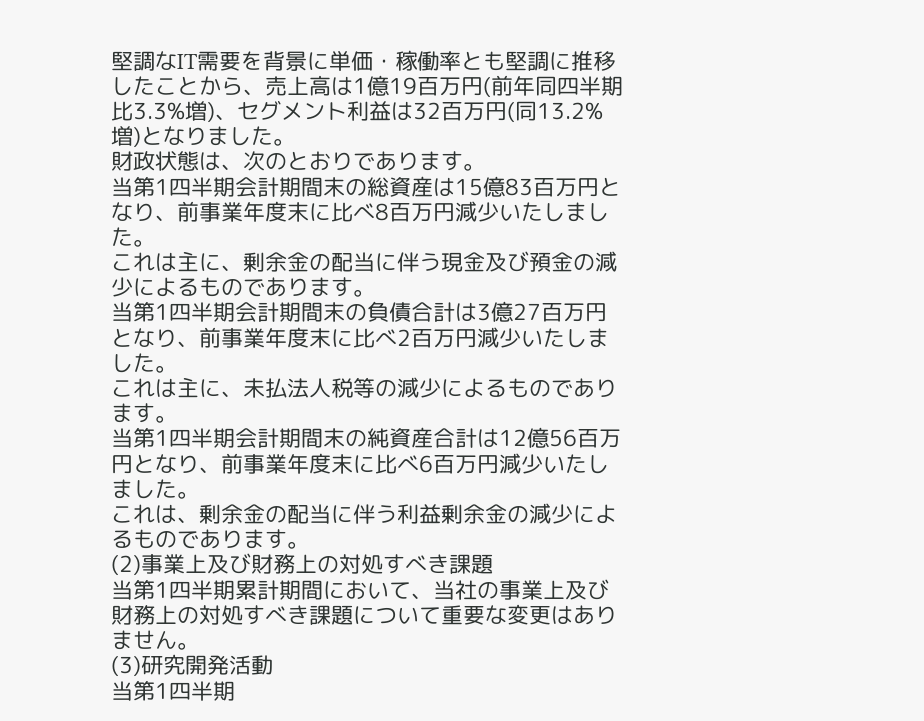堅調なIT需要を背景に単価・稼働率とも堅調に推移したことから、売上高は1億19百万円(前年同四半期比3.3%増)、セグメント利益は32百万円(同13.2%増)となりました。
財政状態は、次のとおりであります。
当第1四半期会計期間末の総資産は15億83百万円となり、前事業年度末に比べ8百万円減少いたしました。
これは主に、剰余金の配当に伴う現金及び預金の減少によるものであります。
当第1四半期会計期間末の負債合計は3億27百万円となり、前事業年度末に比べ2百万円減少いたしました。
これは主に、未払法人税等の減少によるものであります。
当第1四半期会計期間末の純資産合計は12億56百万円となり、前事業年度末に比べ6百万円減少いたしました。
これは、剰余金の配当に伴う利益剰余金の減少によるものであります。
(2)事業上及び財務上の対処すべき課題
当第1四半期累計期間において、当社の事業上及び財務上の対処すべき課題について重要な変更はありません。
(3)研究開発活動
当第1四半期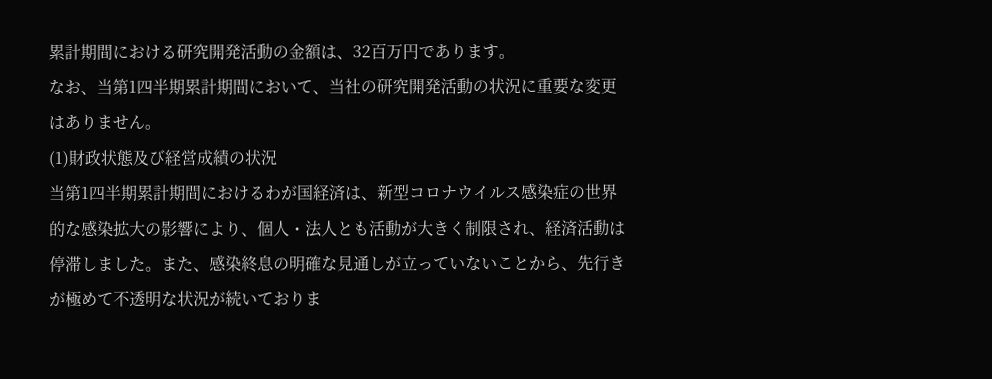累計期間における研究開発活動の金額は、32百万円であります。
なお、当第1四半期累計期間において、当社の研究開発活動の状況に重要な変更はありません。
(1)財政状態及び経営成績の状況
当第1四半期累計期間におけるわが国経済は、新型コロナウイルス感染症の世界的な感染拡大の影響により、個人・法人とも活動が大きく制限され、経済活動は停滞しました。また、感染終息の明確な見通しが立っていないことから、先行きが極めて不透明な状況が続いておりま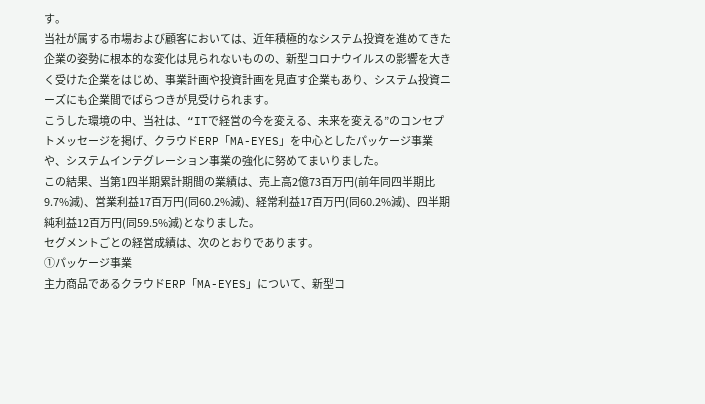す。
当社が属する市場および顧客においては、近年積極的なシステム投資を進めてきた企業の姿勢に根本的な変化は見られないものの、新型コロナウイルスの影響を大きく受けた企業をはじめ、事業計画や投資計画を見直す企業もあり、システム投資ニーズにも企業間でばらつきが見受けられます。
こうした環境の中、当社は、“ITで経営の今を変える、未来を変える”のコンセプトメッセージを掲げ、クラウドERP「MA-EYES」を中心としたパッケージ事業や、システムインテグレーション事業の強化に努めてまいりました。
この結果、当第1四半期累計期間の業績は、売上高2億73百万円(前年同四半期比9.7%減)、営業利益17百万円(同60.2%減)、経常利益17百万円(同60.2%減)、四半期純利益12百万円(同59.5%減)となりました。
セグメントごとの経営成績は、次のとおりであります。
①パッケージ事業
主力商品であるクラウドERP「MA-EYES」について、新型コ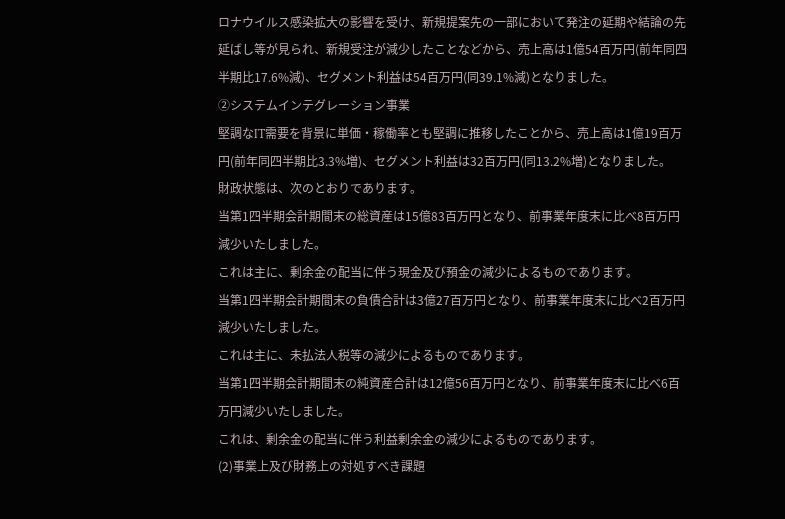ロナウイルス感染拡大の影響を受け、新規提案先の一部において発注の延期や結論の先延ばし等が見られ、新規受注が減少したことなどから、売上高は1億54百万円(前年同四半期比17.6%減)、セグメント利益は54百万円(同39.1%減)となりました。
②システムインテグレーション事業
堅調なIT需要を背景に単価・稼働率とも堅調に推移したことから、売上高は1億19百万円(前年同四半期比3.3%増)、セグメント利益は32百万円(同13.2%増)となりました。
財政状態は、次のとおりであります。
当第1四半期会計期間末の総資産は15億83百万円となり、前事業年度末に比べ8百万円減少いたしました。
これは主に、剰余金の配当に伴う現金及び預金の減少によるものであります。
当第1四半期会計期間末の負債合計は3億27百万円となり、前事業年度末に比べ2百万円減少いたしました。
これは主に、未払法人税等の減少によるものであります。
当第1四半期会計期間末の純資産合計は12億56百万円となり、前事業年度末に比べ6百万円減少いたしました。
これは、剰余金の配当に伴う利益剰余金の減少によるものであります。
(2)事業上及び財務上の対処すべき課題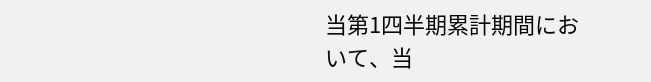当第1四半期累計期間において、当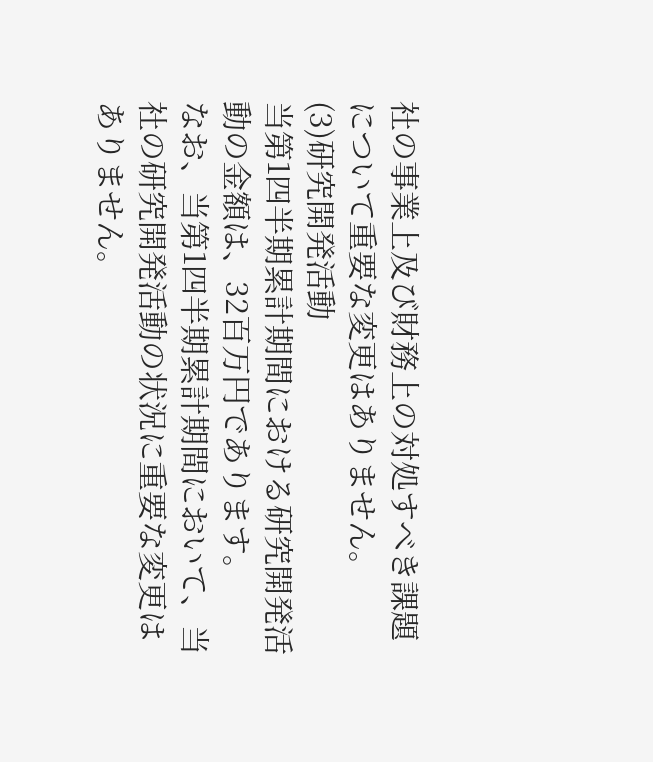社の事業上及び財務上の対処すべき課題について重要な変更はありません。
(3)研究開発活動
当第1四半期累計期間における研究開発活動の金額は、32百万円であります。
なお、当第1四半期累計期間において、当社の研究開発活動の状況に重要な変更はありません。